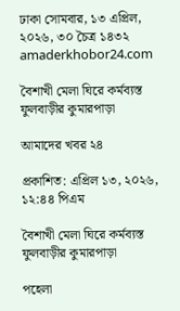ঢাকা সোমবার, ১৩ এপ্রিল, ২০২৬, ৩০ চৈত্র ১৪৩২
amaderkhobor24.com

বৈশাখী মেলা ঘিরে কর্মব্যস্ত ফুলবাড়ীর কুমারপাড়া

আমাদের খবর ২৪

প্রকাশিত: এপ্রিল ১৩, ২০২৬, ১২:৪৪ পিএম

বৈশাখী মেলা ঘিরে কর্মব্যস্ত ফুলবাড়ীর কুমারপাড়া

পহেলা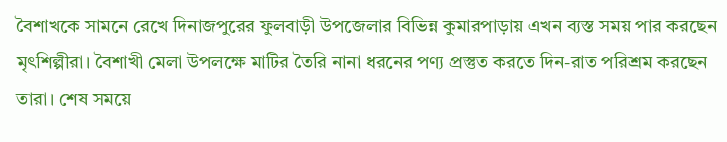বৈশাখকে সামনে রেখে দিনাজপুরের ফুলবাড়ী উপজেলার বিভিন্ন কুমারপাড়ায় এখন ব্যস্ত সময় পার করছেন মৃৎশিল্পীরা। বৈশাখী মেলা উপলক্ষে মাটির তৈরি নানা ধরনের পণ্য প্রস্তুত করতে দিন-রাত পরিশ্রম করছেন তারা। শেষ সময়ে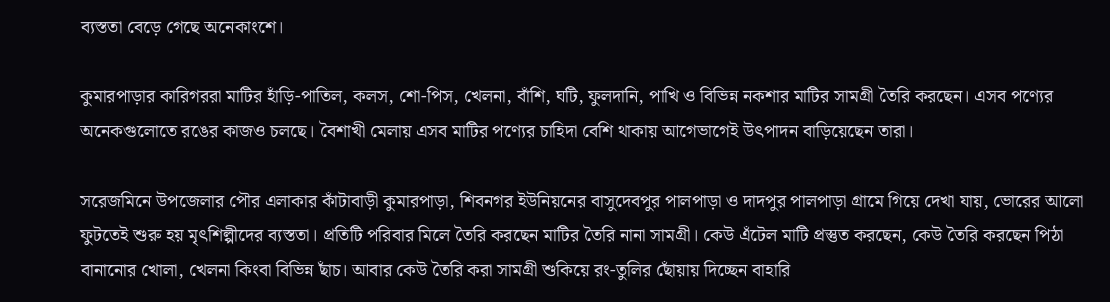ব্যস্ততা বেড়ে গেছে অনেকাংশে।

কুমারপাড়ার কারিগররা মাটির হাঁড়ি-পাতিল, কলস, শো-পিস, খেলনা, বাঁশি, ঘটি, ফুলদানি, পাখি ও বিভিন্ন নকশার মাটির সামগ্রী তৈরি করছেন। এসব পণ্যের অনেকগুলোতে রঙের কাজও চলছে। বৈশাখী মেলায় এসব মাটির পণ্যের চাহিদা বেশি থাকায় আগেভাগেই উৎপাদন বাড়িয়েছেন তারা।

সরেজমিনে উপজেলার পৌর এলাকার কাঁটাবাড়ী কুমারপাড়া, শিবনগর ইউনিয়নের বাসুদেবপুর পালপাড়া ও দাদপুর পালপাড়া গ্রামে গিয়ে দেখা যায়, ভোরের আলো ফুটতেই শুরু হয় মৃৎশিল্পীদের ব্যস্ততা। প্রতিটি পরিবার মিলে তৈরি করছেন মাটির তৈরি নানা সামগ্রী। কেউ এঁটেল মাটি প্রস্তুত করছেন, কেউ তৈরি করছেন পিঠা বানানোর খোলা, খেলনা কিংবা বিভিন্ন ছাঁচ। আবার কেউ তৈরি করা সামগ্রী শুকিয়ে রং-তুলির ছোঁয়ায় দিচ্ছেন বাহারি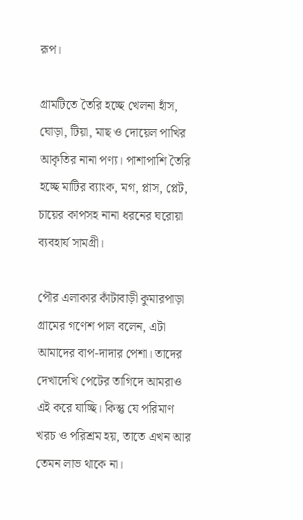রূপ।

গ্রামটিতে তৈরি হচ্ছে খেলনা হাঁস, ঘোড়া, টিয়া, মাছ ও দোয়েল পাখির আকৃতির নানা পণ্য। পাশাপাশি তৈরি হচ্ছে মাটির ব্যাংক, মগ, প্লাস, প্লেট, চায়ের কাপসহ নানা ধরনের ঘরোয়া ব্যবহার্য সামগ্রী।

পৌর এলাকার কাঁটাবাড়ী কুমারপাড়া গ্রামের গণেশ পাল বলেন, এটা আমাদের বাপ-দাদার পেশা। তাদের দেখাদেখি পেটের তাগিদে আমরাও এই করে যাচ্ছি। কিন্তু যে পরিমাণ খরচ ও পরিশ্রম হয়, তাতে এখন আর তেমন লাভ থাকে না।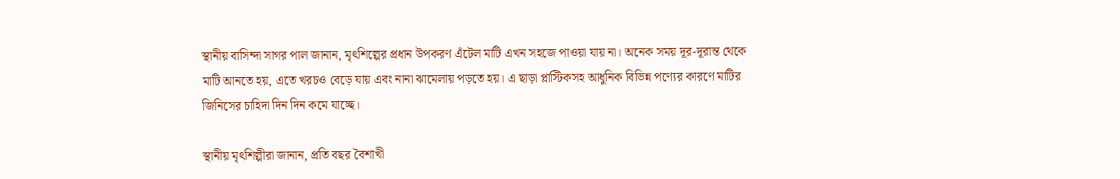স্থানীয় বাসিন্দা সাগর পাল জানান, মৃৎশিল্পের প্রধান উপকরণ এঁটেল মাটি এখন সহজে পাওয়া যায় না। অনেক সময় দূর-দূরান্ত থেকে মাটি আনতে হয়, এতে খরচও বেড়ে যায় এবং নানা ঝামেলায় পড়তে হয়। এ ছাড়া প্লাস্টিকসহ আধুনিক বিভিন্ন পণ্যের কারণে মাটির জিনিসের চাহিদা দিন দিন কমে যাচ্ছে।

স্থানীয় মৃৎশিল্পীরা জানান, প্রতি বছর বৈশাখী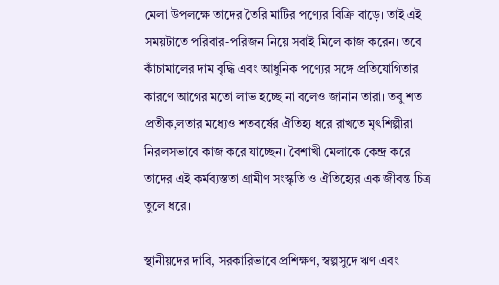মেলা উপলক্ষে তাদের তৈরি মাটির পণ্যের বিক্রি বাড়ে। তাই এই সময়টাতে পরিবার-পরিজন নিয়ে সবাই মিলে কাজ করেন। তবে কাঁচামালের দাম বৃদ্ধি এবং আধুনিক পণ্যের সঙ্গে প্রতিযোগিতার কারণে আগের মতো লাভ হচ্ছে না বলেও জানান তারা। তবু শত প্রতীক‚লতার মধ্যেও শতবর্ষের ঐতিহ্য ধরে রাখতে মৃৎশিল্পীরা নিরলসভাবে কাজ করে যাচ্ছেন। বৈশাখী মেলাকে কেন্দ্র করে তাদের এই কর্মব্যস্ততা গ্রামীণ সংস্কৃতি ও ঐতিহ্যের এক জীবন্ত চিত্র তুলে ধরে।

স্থানীয়দের দাবি, সরকারিভাবে প্রশিক্ষণ, স্বল্পসুদে ঋণ এবং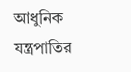আধুনিক যন্ত্রপাতির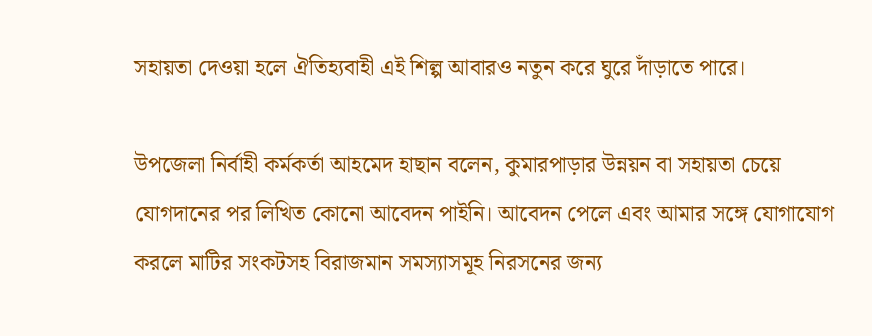সহায়তা দেওয়া হলে ঐতিহ্যবাহী এই শিল্প আবারও নতুন করে ঘুরে দাঁড়াতে পারে।

উপজেলা নির্বাহী কর্মকর্তা আহমেদ হাছান বলেন, কুমারপাড়ার উন্নয়ন বা সহায়তা চেয়ে যোগদানের পর লিখিত কোনো আবেদন পাইনি। আবেদন পেলে এবং আমার সঙ্গে যোগাযোগ করলে মাটির সংকটসহ বিরাজমান সমস্যাসমূহ নিরসনের জন্য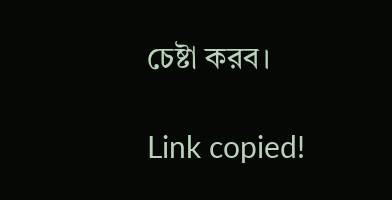চেষ্টা করব।

Link copied!